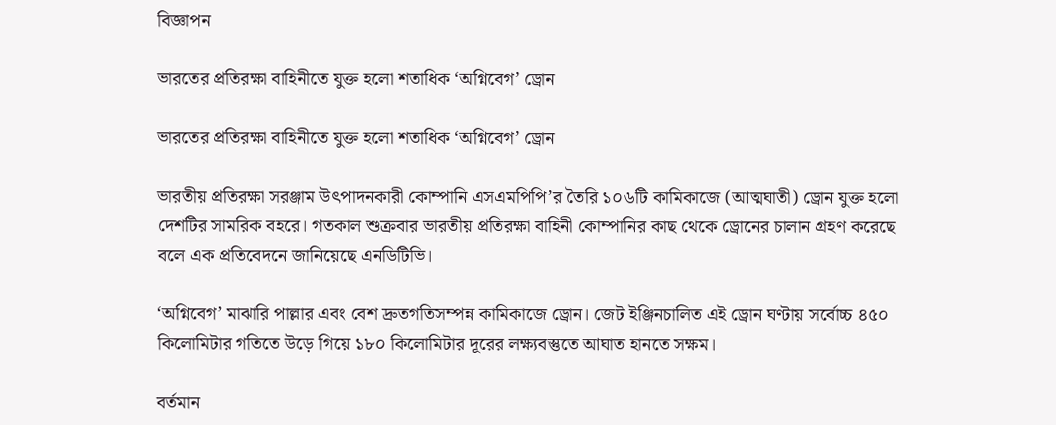বিজ্ঞাপন

ভারতের প্রতিরক্ষা বাহিনীতে যুক্ত হলো শতাধিক ‘অগ্নিবেগ’ ড্রোন

ভারতের প্রতিরক্ষা বাহিনীতে যুক্ত হলো শতাধিক ‘অগ্নিবেগ’ ড্রোন

ভারতীয় প্রতিরক্ষা সরঞ্জাম উৎপাদনকারী কোম্পানি এসএমপিপি’র তৈরি ১০৬টি কামিকাজে (আত্মঘাতী) ড্রোন যুক্ত হলো দেশটির সামরিক বহরে। গতকাল শুক্রবার ভারতীয় প্রতিরক্ষা বাহিনী কোম্পানির কাছ থেকে ড্রোনের চালান গ্রহণ করেছে বলে এক প্রতিবেদনে জানিয়েছে এনডিটিভি।

‘অগ্নিবেগ’ মাঝারি পাল্লার এবং বেশ দ্রুতগতিসম্পন্ন কামিকাজে ড্রোন। জেট ইঞ্জিনচালিত এই ড্রোন ঘণ্টায় সর্বোচ্চ ৪৫০ কিলোমিটার গতিতে উড়ে গিয়ে ১৮০ কিলোমিটার দূরের লক্ষ্যবস্তুতে আঘাত হানতে সক্ষম।

বর্তমান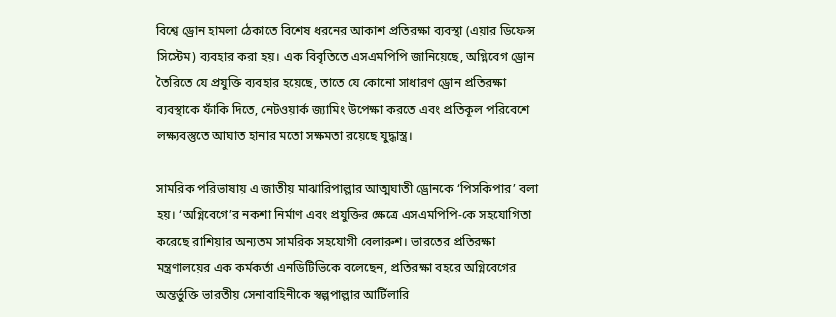বিশ্বে ড্রোন হামলা ঠেকাতে বিশেষ ধরনের আকাশ প্রতিরক্ষা ব্যবস্থা (এয়ার ডিফেন্স সিস্টেম) ব্যবহার করা হয়। এক বিবৃতিতে এসএমপিপি জানিয়েছে, অগ্নিবেগ ড্রোন তৈরিতে যে প্রযুক্তি ব্যবহার হয়েছে, তাতে যে কোনো সাধারণ ড্রোন প্রতিরক্ষা ব্যবস্থাকে ফাঁকি দিতে, নেটওয়ার্ক জ্যামিং উপেক্ষা করতে এবং প্রতিকূল পরিবেশে লক্ষ্যবস্তুতে আঘাত হানার মতো সক্ষমতা রয়েছে যুদ্ধাস্ত্র।

সামরিক পরিভাষায় এ জাতীয় মাঝারিপাল্লার আত্মঘাতী ড্রোনকে ‘পিসকিপার’ বলা হয়। ‘অগ্নিবেগে’র নকশা নির্মাণ এবং প্রযুক্তির ক্ষেত্রে এসএমপিপি-কে সহযোগিতা করেছে রাশিয়ার অন্যতম সামরিক সহযোগী বেলারুশ। ভারতের প্রতিরক্ষা মন্ত্রণালয়ের এক কর্মকর্তা এনডিটিভিকে বলেছেন, প্রতিরক্ষা বহরে অগ্নিবেগের অন্তর্ভুক্তি ভারতীয় সেনাবাহিনীকে স্বল্পপাল্লার আর্টিলারি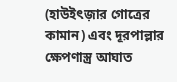(হাউইৎজ়ার গোত্রের কামান) এবং দূরপাল্লার ক্ষেপণাস্ত্র আঘাত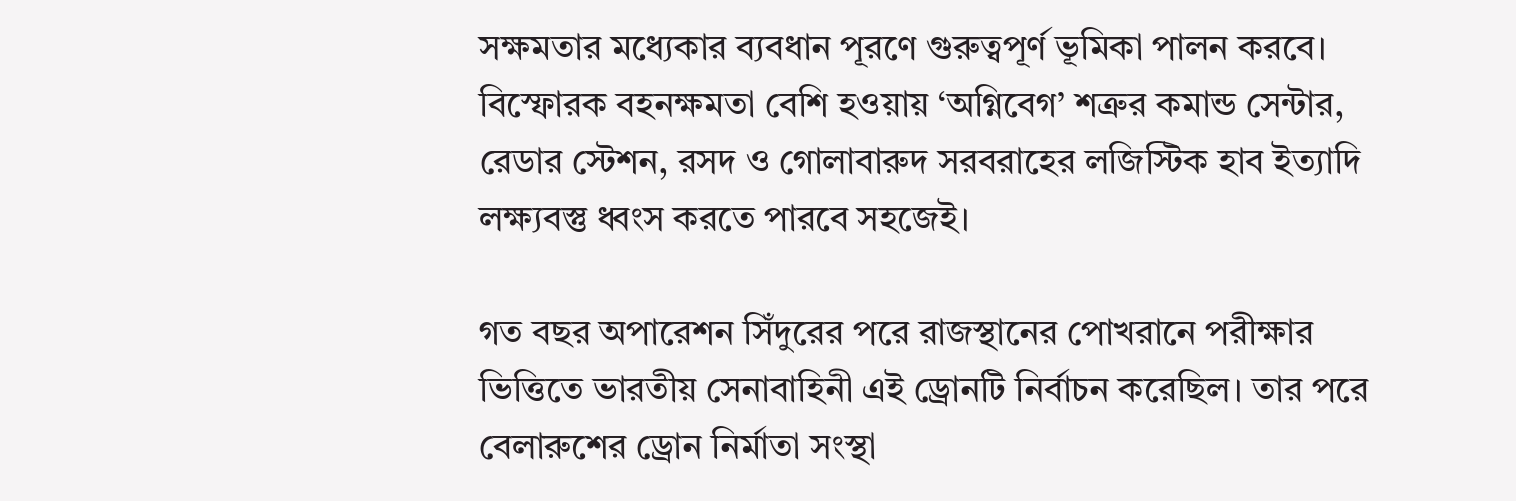সক্ষমতার মধ্যেকার ব্যবধান পূরণে গুরুত্বপূর্ণ ভূমিকা পালন করবে। বিস্ফোরক বহনক্ষমতা বেশি হওয়ায় ‘অগ্নিবেগ’ শত্রুর কমান্ড সেন্টার, রেডার স্টেশন, রসদ ও গোলাবারুদ সরবরাহের লজিস্টিক হাব ইত্যাদি লক্ষ্যবস্তু ধ্বংস করতে পারবে সহজেই।

গত বছর অপারেশন সিঁদুরের পরে রাজস্থানের পোখরানে পরীক্ষার ভিত্তিতে ভারতীয় সেনাবাহিনী এই ড্রোনটি নির্বাচন করেছিল। তার পরে বেলারুশের ড্রোন নির্মাতা সংস্থা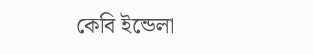কেবি ইন্ডেলা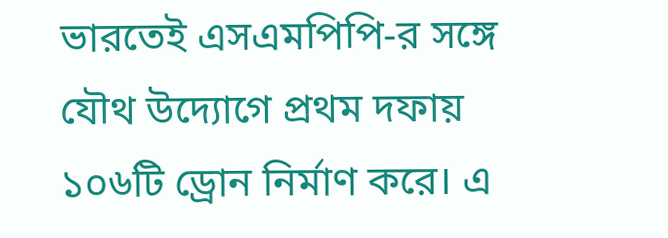ভারতেই এসএমপিপি-র সঙ্গে যৌথ উদ্যোগে প্রথম দফায় ১০৬টি ড্রোন নির্মাণ করে। এ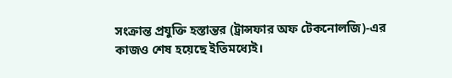সংক্রান্ত প্রযুক্তি হস্তান্তর (ট্রান্সফার অফ টেকনোলজি)-এর কাজও শেষ হয়েছে ইতিমধ্যেই।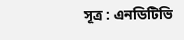সূত্র : এনডিটিভি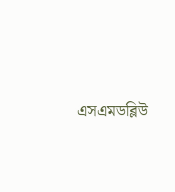এসএমডব্লিউ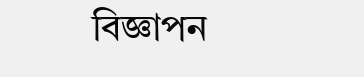বিজ্ঞাপন